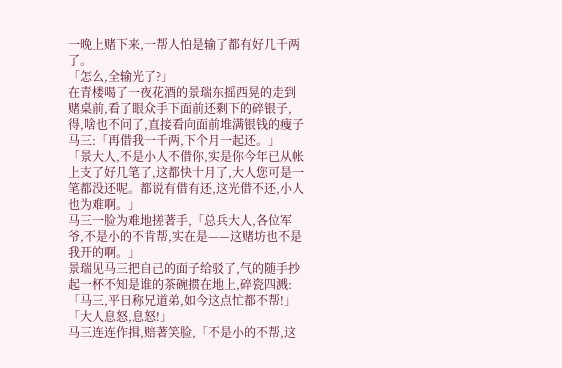一晚上赌下来,一帮人怕是输了都有好几千两了。
「怎么,全输光了?」
在青楼喝了一夜花酒的景瑞东摇西晃的走到赌桌前,看了眼众手下面前还剩下的碎银子,得,啥也不问了,直接看向面前堆满银钱的瘦子马三:「再借我一千两,下个月一起还。」
「景大人,不是小人不借你,实是你今年已从帐上支了好几笔了,这都快十月了,大人您可是一笔都没还呢。都说有借有还,这光借不还,小人也为难啊。」
马三一脸为难地搓著手,「总兵大人,各位军爷,不是小的不肯帮,实在是——这赌坊也不是我开的啊。」
景瑞见马三把自己的面子给驳了,气的随手抄起一杯不知是谁的茶碗掼在地上,碎瓷四溅:「马三,平日称兄道弟,如今这点忙都不帮!」
「大人息怒,息怒!」
马三连连作揖,赔著笑脸,「不是小的不帮,这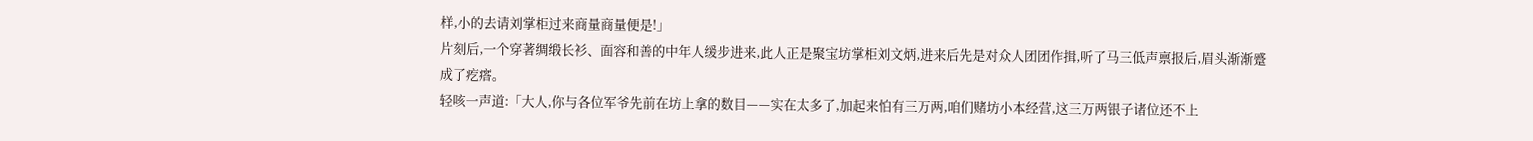样,小的去请刘掌柜过来商量商量便是!」
片刻后,一个穿著绸缎长衫、面容和善的中年人缓步进来,此人正是聚宝坊掌柜刘文炳,进来后先是对众人团团作揖,听了马三低声禀报后,眉头渐渐蹙成了疙瘩。
轻咳一声道:「大人,你与各位军爷先前在坊上拿的数目——实在太多了,加起来怕有三万两,咱们赌坊小本经营,这三万两银子诸位还不上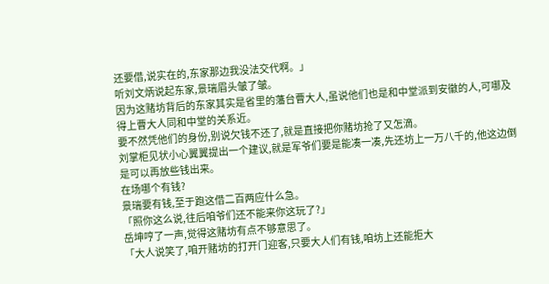还要借,说实在的,东家那边我没法交代啊。」
听刘文炳说起东家,景瑞眉头皱了皱。
因为这赌坊背后的东家其实是省里的藩台曹大人,虽说他们也是和中堂派到安徽的人,可哪及得上曹大人同和中堂的关系近。
要不然凭他们的身份,别说欠钱不还了,就是直接把你赌坊抢了又怎滴。
刘掌柜见状小心翼翼提出一个建议,就是军爷们要是能凑一凑,先还坊上一万八千的,他这边倒是可以再放些钱出来。
在场哪个有钱?
景瑞要有钱,至于跑这借二百两应什么急。
「照你这么说,往后咱爷们还不能来你这玩了?」
岳坤哼了一声,觉得这赌坊有点不够意思了。
「大人说笑了,咱开赌坊的打开门迎客,只要大人们有钱,咱坊上还能拒大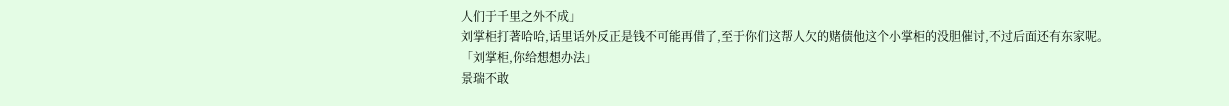人们于千里之外不成」
刘掌柜打著哈哈,话里话外反正是钱不可能再借了,至于你们这帮人欠的赌债他这个小掌柜的没胆催讨,不过后面还有东家呢。
「刘掌柜,你给想想办法」
景瑞不敢